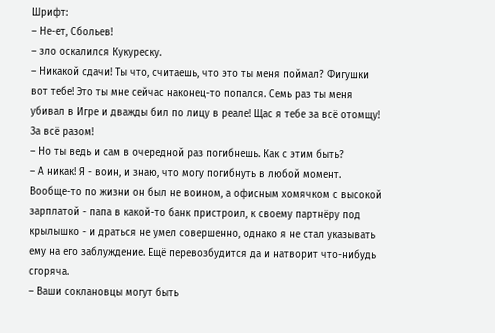Шрифт:
– Не-ет, Сбольев!
– зло оскалился Кукуреску.
– Никакой сдачи! Ты что, считаешь, что это ты меня поймал? Фигушки вот тебе! Это ты мне сейчас наконец-то попался. Семь раз ты меня убивал в Игре и дважды бил по лицу в реале! Щас я тебе за всё отомщу! За всё разом!
– Но ты ведь и сам в очередной раз погибнешь. Как с этим быть?
– А никак! Я - воин, и знаю, что могу погибнуть в любой момент.
Вообще-то по жизни он был не воином, а офисным хомячком с высокой зарплатой - папа в какой-то банк пристроил, к своему партнёру под крылышко - и драться не умел совершенно, однако я не стал указывать ему на его заблуждение. Ещё перевозбудится да и натворит что-нибудь сгоряча.
– Ваши соклановцы могут быть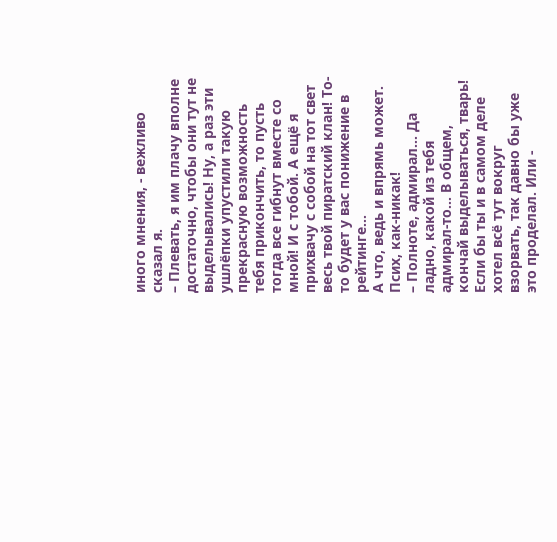иного мнения, - вежливо сказал я.
– Плевать, я им плачу вполне достаточно, чтобы они тут не выделывались! Ну, а раз эти ушлёпки упустили такую прекрасную возможность тебя прикончить, то пусть тогда все гибнут вместе со мной! И с тобой. А ещё я прихвачу с собой на тот свет весь твой пиратский клан! То-то будет у вас понижение в рейтинге...
А что, ведь и впрямь может. Псих, как-никак!
– Полноте, адмирал... Да ладно, какой из тебя адмирал-то... В общем, кончай выделываться, тварь! Если бы ты и в самом деле хотел всё тут вокруг взорвать, так давно бы уже это проделал. Или -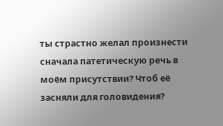ты страстно желал произнести сначала патетическую речь в моём присутствии? Чтоб её засняли для головидения?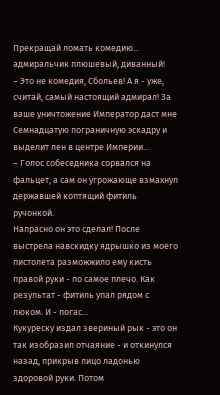Прекращай ломать комедию... адмиральчик плюшевый, диванный!
– Это не комедия, Сбольев! А я - уже, считай, самый настоящий адмирал! За ваше уничтожение Император даст мне Семнадцатую пограничную эскадру и выделит лен в центре Империи...
– Голос собеседника сорвался на фальцет, а сам он угрожающе взмахнул державшей коптящий фитиль ручонкой.
Напрасно он это сделал! После выстрела навскидку ядрышко из моего пистолета разможжило ему кисть правой руки - по самое плечо. Как результат - фитиль упал рядом с люком. И - погас...
Кукуреску издал звериный рык - это он так изобразил отчаяние - и откинулся назад, прикрыв лицо ладонью здоровой руки. Потом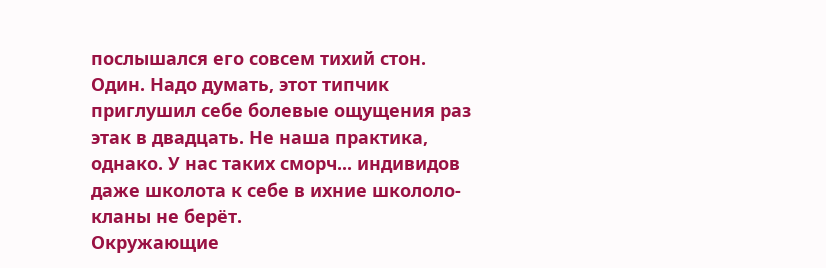послышался его совсем тихий стон. Один. Надо думать, этот типчик приглушил себе болевые ощущения раз этак в двадцать. Не наша практика, однако. У нас таких сморч... индивидов даже школота к себе в ихние школоло-кланы не берёт.
Окружающие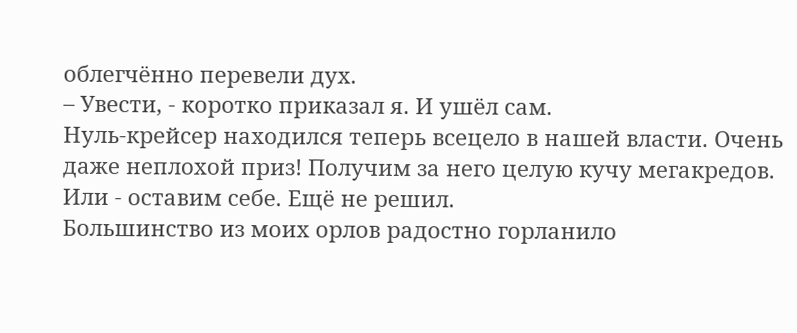облегчённо перевели дух.
– Увести, - коротко приказал я. И ушёл сам.
Нуль-крейсер находился теперь всецело в нашей власти. Очень даже неплохой приз! Получим за него целую кучу мегакредов. Или - оставим себе. Ещё не решил.
Большинство из моих орлов радостно горланило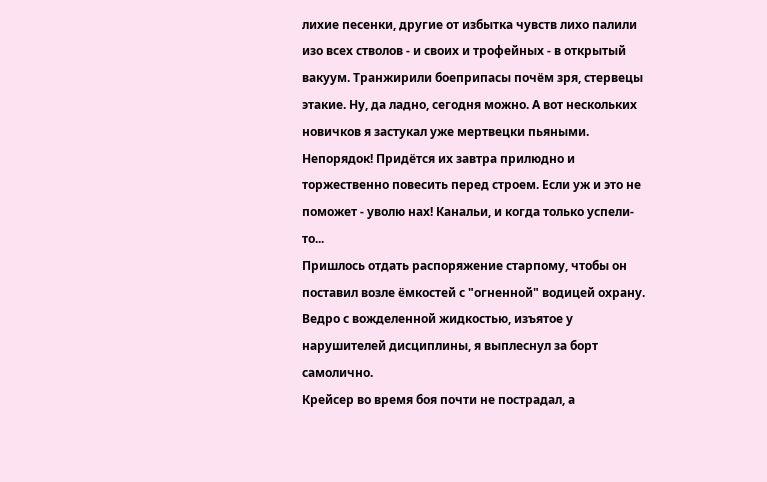лихие песенки, другие от избытка чувств лихо палили изо всех стволов - и своих и трофейных - в открытый вакуум. Транжирили боеприпасы почём зря, стервецы этакие. Ну, да ладно, сегодня можно. А вот нескольких новичков я застукал уже мертвецки пьяными. Непорядок! Придётся их завтра прилюдно и торжественно повесить перед строем. Если уж и это не поможет - уволю нах! Канальи, и когда только успели-то...
Пришлось отдать распоряжение старпому, чтобы он поставил возле ёмкостей с "огненной" водицей охрану. Ведро с вожделенной жидкостью, изъятое у нарушителей дисциплины, я выплеснул за борт самолично.
Крейсер во время боя почти не пострадал, а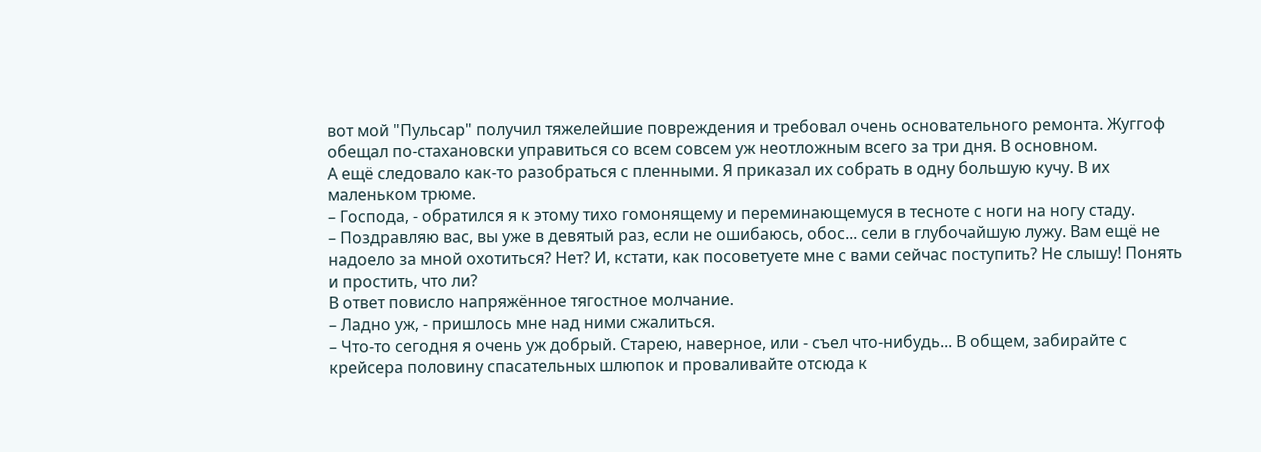вот мой "Пульсар" получил тяжелейшие повреждения и требовал очень основательного ремонта. Жуггоф обещал по-стахановски управиться со всем совсем уж неотложным всего за три дня. В основном.
А ещё следовало как-то разобраться с пленными. Я приказал их собрать в одну большую кучу. В их маленьком трюме.
– Господа, - обратился я к этому тихо гомонящему и переминающемуся в тесноте с ноги на ногу стаду.
– Поздравляю вас, вы уже в девятый раз, если не ошибаюсь, обос... сели в глубочайшую лужу. Вам ещё не надоело за мной охотиться? Нет? И, кстати, как посоветуете мне с вами сейчас поступить? Не слышу! Понять и простить, что ли?
В ответ повисло напряжённое тягостное молчание.
– Ладно уж, - пришлось мне над ними сжалиться.
– Что-то сегодня я очень уж добрый. Старею, наверное, или - съел что-нибудь... В общем, забирайте с крейсера половину спасательных шлюпок и проваливайте отсюда к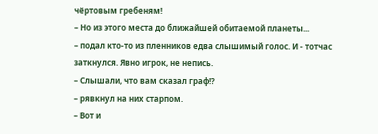чёртовым гребеням!
– Но из этого места до ближайшей обитаемой планеты...
– подал кто-то из пленников едва слышимый голос. И - тотчас заткнулся. Явно игрок, не непись.
– Слышали, что вам сказал граф!?
– рявкнул на них старпом.
– Вот и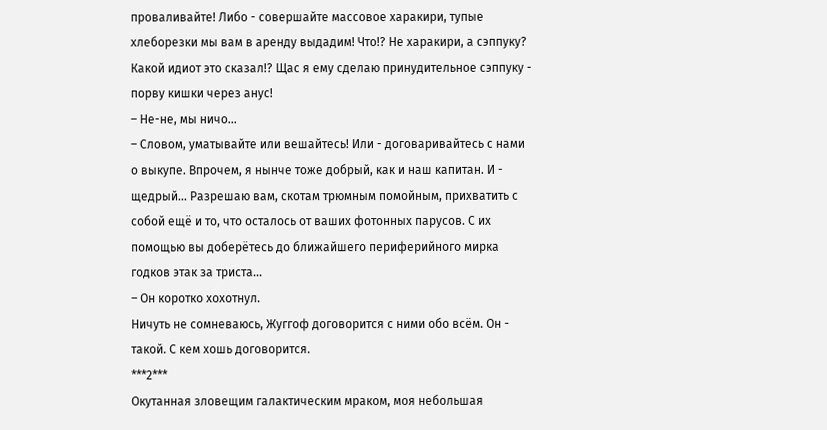проваливайте! Либо - совершайте массовое харакири, тупые хлеборезки мы вам в аренду выдадим! Что!? Не харакири, а сэппуку? Какой идиот это сказал!? Щас я ему сделаю принудительное сэппуку - порву кишки через анус!
– Не-не, мы ничо...
– Словом, уматывайте или вешайтесь! Или - договаривайтесь с нами о выкупе. Впрочем, я нынче тоже добрый, как и наш капитан. И - щедрый... Разрешаю вам, скотам трюмным помойным, прихватить с собой ещё и то, что осталось от ваших фотонных парусов. С их помощью вы доберётесь до ближайшего периферийного мирка годков этак за триста...
– Он коротко хохотнул.
Ничуть не сомневаюсь, Жуггоф договорится с ними обо всём. Он - такой. С кем хошь договорится.
***2***
Окутанная зловещим галактическим мраком, моя небольшая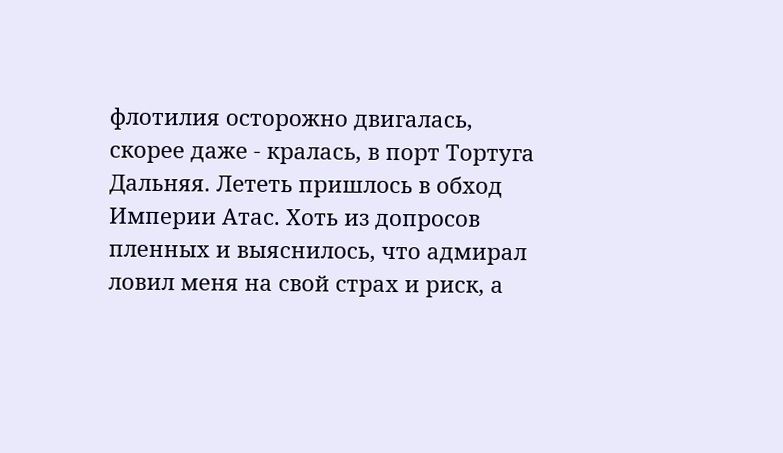флотилия осторожно двигалась, скорее даже - кралась, в порт Тортуга Дальняя. Лететь пришлось в обход Империи Атас. Хоть из допросов пленных и выяснилось, что адмирал ловил меня на свой страх и риск, а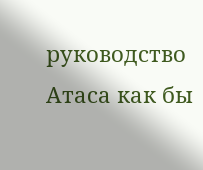руководство Атаса как бы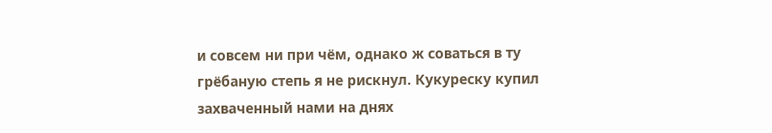и совсем ни при чём, однако ж соваться в ту грёбаную степь я не рискнул. Кукуреску купил захваченный нами на днях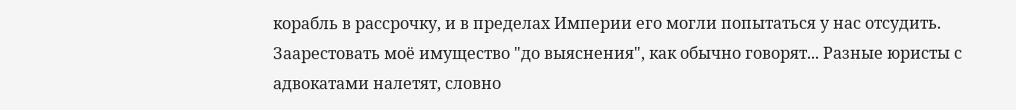корабль в рассрочку, и в пределах Империи его могли попытаться у нас отсудить. Заарестовать моё имущество "до выяснения", как обычно говорят... Разные юристы с адвокатами налетят, словно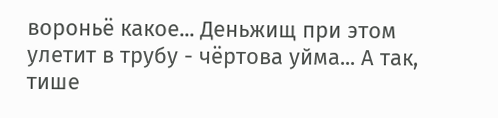вороньё какое... Деньжищ при этом улетит в трубу - чёртова уйма... А так, тише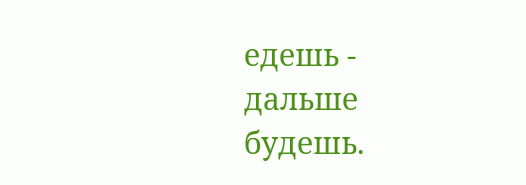едешь - дальше будешь.